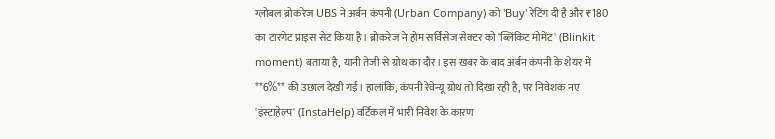ग्लोबल ब्रोकरेज UBS ने अर्बन कंपनी (Urban Company) को 'Buy' रेटिंग दी है और ₹180 का टारगेट प्राइस सेट किया है। ब्रोकरेज ने होम सर्विसेज सेक्टर को 'ब्लिंकिट मोमेंट' (Blinkit moment) बताया है, यानी तेजी से ग्रोथ का दौर। इस खबर के बाद अर्बन कंपनी के शेयर में **6%** की उछाल देखी गई। हालांकि, कंपनी रेवेन्यू ग्रोथ तो दिखा रही है, पर निवेशक नए 'इंस्टाहेल्प' (InstaHelp) वर्टिकल में भारी निवेश के कारण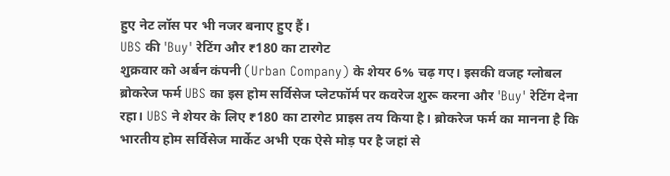हुए नेट लॉस पर भी नजर बनाए हुए हैं।
UBS की 'Buy' रेटिंग और ₹180 का टारगेट
शुक्रवार को अर्बन कंपनी (Urban Company) के शेयर 6% चढ़ गए। इसकी वजह ग्लोबल ब्रोकरेज फर्म UBS का इस होम सर्विसेज प्लेटफॉर्म पर कवरेज शुरू करना और 'Buy' रेटिंग देना रहा। UBS ने शेयर के लिए ₹180 का टारगेट प्राइस तय किया है। ब्रोकरेज फर्म का मानना है कि भारतीय होम सर्विसेज मार्केट अभी एक ऐसे मोड़ पर है जहां से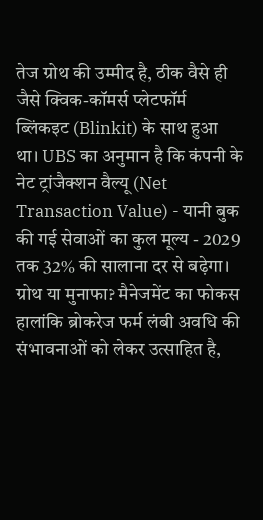तेज ग्रोथ की उम्मीद है, ठीक वैसे ही जैसे क्विक-कॉमर्स प्लेटफॉर्म ब्लिंकइट (Blinkit) के साथ हुआ था। UBS का अनुमान है कि कंपनी के नेट ट्रांजैक्शन वैल्यू (Net Transaction Value) - यानी बुक की गई सेवाओं का कुल मूल्य - 2029 तक 32% की सालाना दर से बढ़ेगा।
ग्रोथ या मुनाफा? मैनेजमेंट का फोकस
हालांकि ब्रोकरेज फर्म लंबी अवधि की संभावनाओं को लेकर उत्साहित है,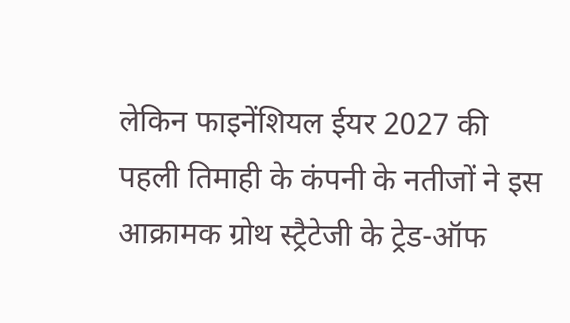लेकिन फाइनेंशियल ईयर 2027 की पहली तिमाही के कंपनी के नतीजों ने इस आक्रामक ग्रोथ स्ट्रैटेजी के ट्रेड-ऑफ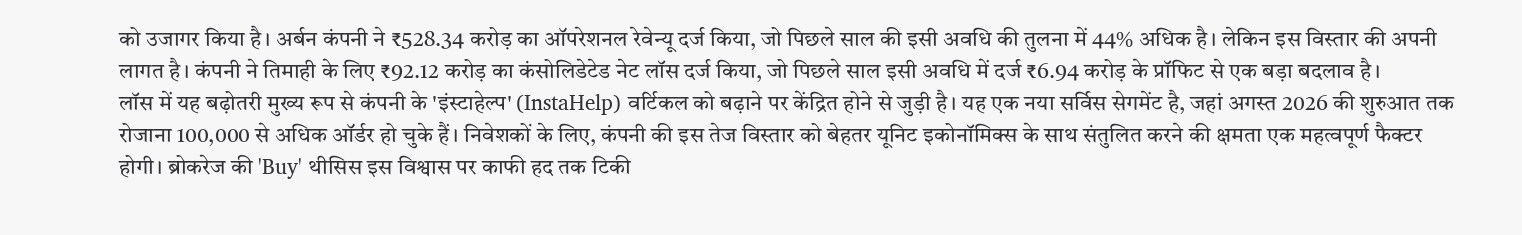को उजागर किया है। अर्बन कंपनी ने ₹528.34 करोड़ का ऑपरेशनल रेवेन्यू दर्ज किया, जो पिछले साल की इसी अवधि की तुलना में 44% अधिक है। लेकिन इस विस्तार की अपनी लागत है। कंपनी ने तिमाही के लिए ₹92.12 करोड़ का कंसोलिडेटेड नेट लॉस दर्ज किया, जो पिछले साल इसी अवधि में दर्ज ₹6.94 करोड़ के प्रॉफिट से एक बड़ा बदलाव है।
लॉस में यह बढ़ोतरी मुख्य रूप से कंपनी के 'इंस्टाहेल्प' (InstaHelp) वर्टिकल को बढ़ाने पर केंद्रित होने से जुड़ी है। यह एक नया सर्विस सेगमेंट है, जहां अगस्त 2026 की शुरुआत तक रोजाना 100,000 से अधिक ऑर्डर हो चुके हैं। निवेशकों के लिए, कंपनी की इस तेज विस्तार को बेहतर यूनिट इकोनॉमिक्स के साथ संतुलित करने की क्षमता एक महत्वपूर्ण फैक्टर होगी। ब्रोकरेज की 'Buy' थीसिस इस विश्वास पर काफी हद तक टिकी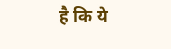है कि ये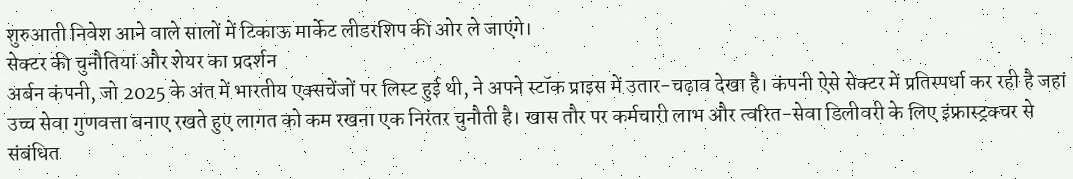शुरुआती निवेश आने वाले सालों में टिकाऊ मार्केट लीडरशिप की ओर ले जाएंगे।
सेक्टर की चुनौतियां और शेयर का प्रदर्शन
अर्बन कंपनी, जो 2025 के अंत में भारतीय एक्सचेंजों पर लिस्ट हुई थी, ने अपने स्टॉक प्राइस में उतार-चढ़ाव देखा है। कंपनी ऐसे सेक्टर में प्रतिस्पर्धा कर रही है जहां उच्च सेवा गुणवत्ता बनाए रखते हुए लागत को कम रखना एक निरंतर चुनौती है। खास तौर पर कर्मचारी लाभ और त्वरित-सेवा डिलीवरी के लिए इंफ्रास्ट्रक्चर से संबंधित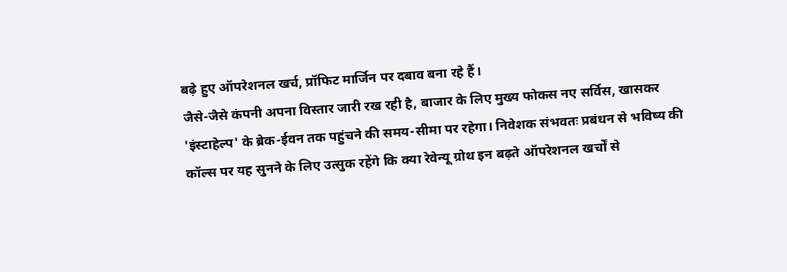बढ़े हुए ऑपरेशनल खर्च, प्रॉफिट मार्जिन पर दबाव बना रहे हैं।
जैसे-जैसे कंपनी अपना विस्तार जारी रख रही है, बाजार के लिए मुख्य फोकस नए सर्विस, खासकर 'इंस्टाहेल्प' के ब्रेक-ईवन तक पहुंचने की समय-सीमा पर रहेगा। निवेशक संभवतः प्रबंधन से भविष्य की कॉल्स पर यह सुनने के लिए उत्सुक रहेंगे कि क्या रेवेन्यू ग्रोथ इन बढ़ते ऑपरेशनल खर्चों से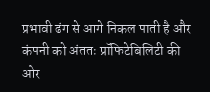प्रभावी ढंग से आगे निकल पाती है और कंपनी को अंततः प्रॉफिटेबिलिटी की ओर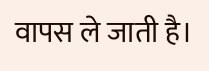वापस ले जाती है।